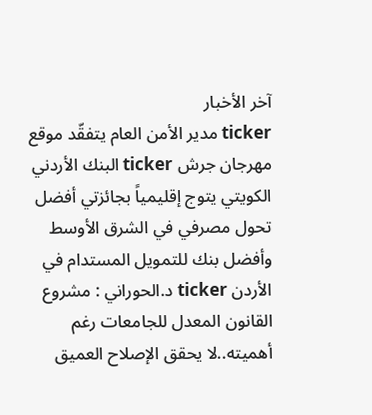آخر الأخبار
ticker مدير الأمن العام يتفقّد موقع مهرجان جرش ticker البنك الأردني الكويتي يتوج إقليمياً بجائزتي أفضل تحول مصرفي في الشرق الأوسط وأفضل بنك للتمويل المستدام في الأردن ticker د.الحوراني : مشروع القانون المعدل للجامعات رغم أهميته..لا يحقق الإصلاح العميق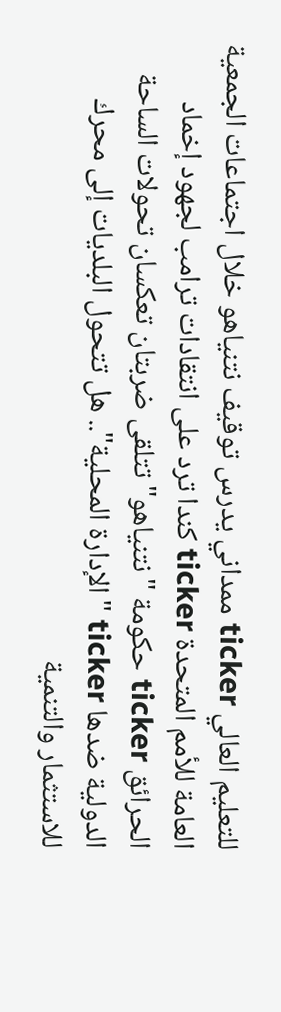للتعليم العالي ticker ممداني يدرس توقيف نتنياهو خلال اجتماعات الجمعية العامة للأمم المتحدة ticker كندا ترد على انتقادات ترامب لجهود إخماد الحرائق ticker حكومة "نتنياهو" تتلقى ضربتان تعكسان تحولات الساحة الدولية ضدها ticker "الإدارة المحلية".. هل تتحول البلديات إلى محرك للاستثمار والتنمية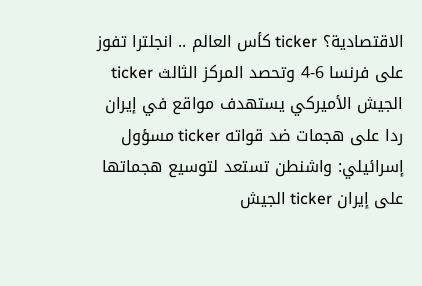الاقتصادية؟ ticker كأس العالم .. انجلترا تفوز على فرنسا 6-4 وتحصد المركز الثالث ticker الجيش الأميركي يستهدف مواقع في إيران ردا على هجمات ضد قواته ticker مسؤول إسرائيلي: واشنطن تستعد لتوسيع هجماتها على إيران ticker الجيش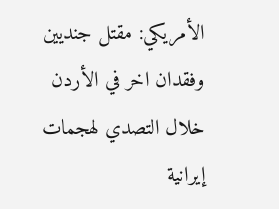الأمريكي: مقتل جنديين وفقدان اخر في الأردن خلال التصدي لهجمات إيرانية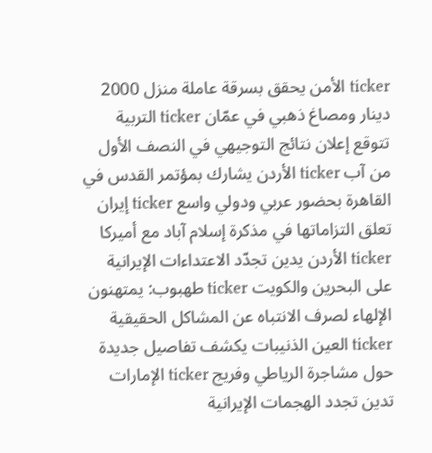ticker الأمن يحقق بسرقة عاملة منزل 2000 دينار ومصاغ ذهبي في عمّان ticker التربية تتوقع إعلان نتائج التوجيهي في النصف الأول من آب ticker الأردن يشارك بمؤتمر القدس في القاهرة بحضور عربي ودولي واسع ticker إيران تعلق التزاماتها في مذكرة إسلام آباد مع أميركا ticker الأردن يدين تجدّد الاعتداءات الإيرانية على البحرين والكويت ticker طهبوب: يمتهنون الإلهاء لصرف الانتباه عن المشاكل الحقيقية ticker العين الذنيبات يكشف تفاصيل جديدة حول مشاجرة الرياطي وفريج ticker الإمارات تدين تجدد الهجمات الإيرانية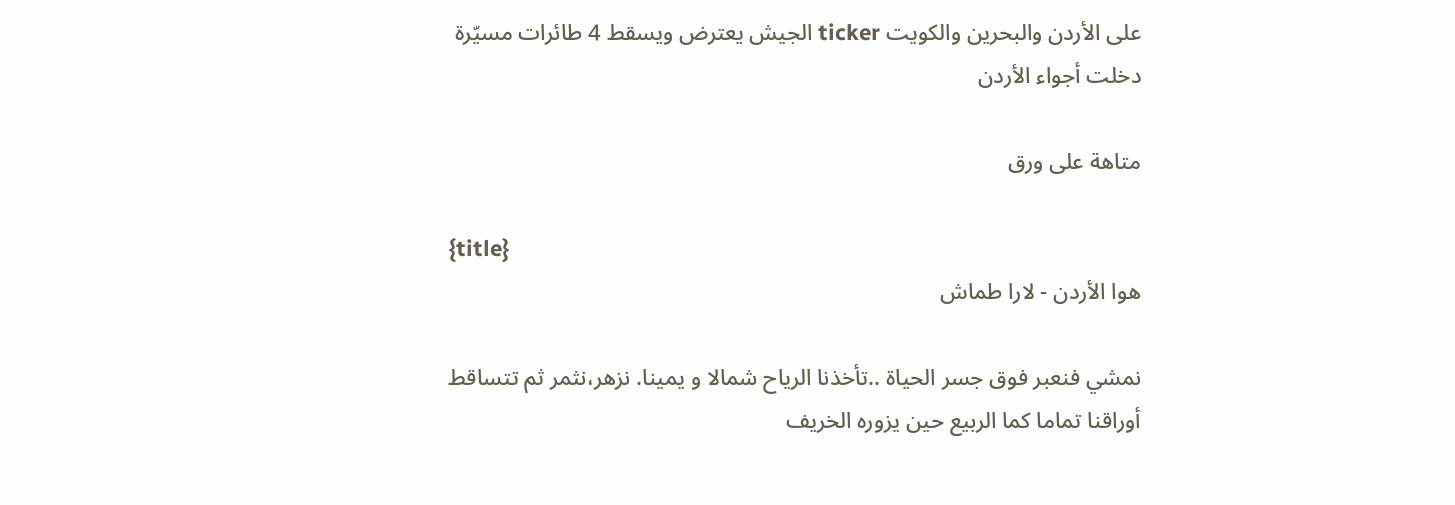على الأردن والبحرين والكويت ticker الجيش يعترض ويسقط 4 طائرات مسيّرة دخلت أجواء الأردن

متاهة على ورق

{title}
هوا الأردن - لارا طماش

نمشي فنعبر فوق جسر الحياة ..تأخذنا الرياح شمالا و يمينا. نزهر،نثمر ثم تتساقط أوراقنا تماما كما الربيع حين يزوره الخريف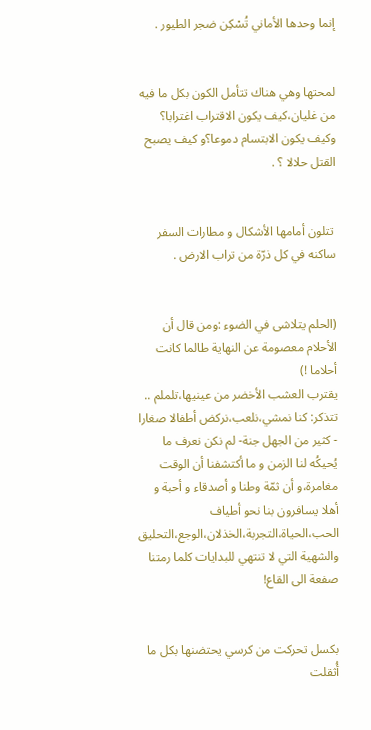إنما وحدها الأماني تُسْكِن ضجر الطيور .


لمحتها وهي هناك تتأمل الكون بكل ما فيه من غليان،كيف يكون الاقتراب اغترابا؟ وكيف يكون الابتسام دموعا؟و كيف يصبح القتل حلالا ؟ .


 تتلون أمامها الأشكال و مطارات السفر ساكنه في كل ذرّة من تراب الارض .


(الحلم يتلاشى في الضوء :ومن قال أن الأحلام معصومة عن النهاية طالما كانت أحلاما !)
يقترب العشب الأخضر من عينيها،تلملم .. تتذكر: كنا نمشي،نلعب،نركض أطفالا صغارا - كثير من الجهل جنة- لم نكن نعرف ما يُحيكُه لنا الزمن و ما أكتشفنا أن الوقت مغامرة،و أن ثمّة وطنا و أصدقاء و أحبة و أهلا يسافرون بنا نحو أطياف الحب،الحياة،التجربة،الخذلان،الوجع،التحليق والشهية التي لا تنتهي للبدايات كلما رمتنا صفعة الى القاع!


بكسل تحركت من كرسي يحتضنها بكل ما أُثقلت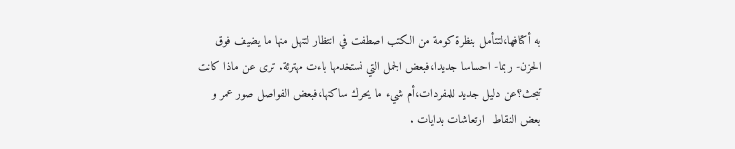به أكتافها،لتتأمل بنظرة كومة من الكتب اصطفت في انتظار لتنهل منها ما يضيف فوق الحزن- ربما- احساسا جديدا،فبعض الجمل التي نستخدمها باءت مهترئة. ترى عن ماذا كانت تبحث؟عن دليل جديد للمفردات،أم شيء ما يحرك ساكنها،فبعض الفواصل صور عمر و بعض النقاط  ارتعاشات بدايات .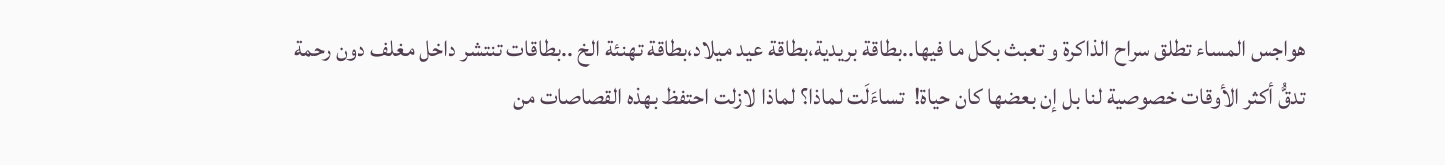هواجس المساء تطلق سراح الذاكرة و تعبث بكل ما فيها..بطاقة بريدية،بطاقة عيد ميلاد،بطاقة تهنئة الخ ..بطاقات تنتشر داخل مغلف دون رحمة تدقُّ أكثر الأوقات خصوصية لنا بل إن بعضها كان حياة!  تساءَلَت لماذا؟ لماذا لازلت احتفظ بهذه القصاصات من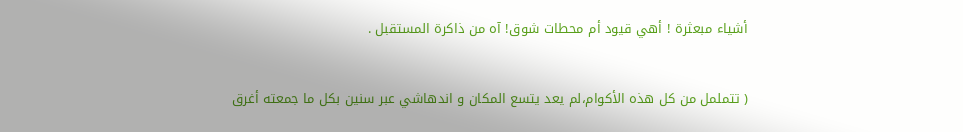أشياء مبعثرة ! أهي قيود أم محطات شوق! آه من ذاكرة المستقبل .


( تتململ من كل هذه الأكوام،لم يعد يتسع المكان و اندهاشي عبر سنين بكل ما جمعته أغرق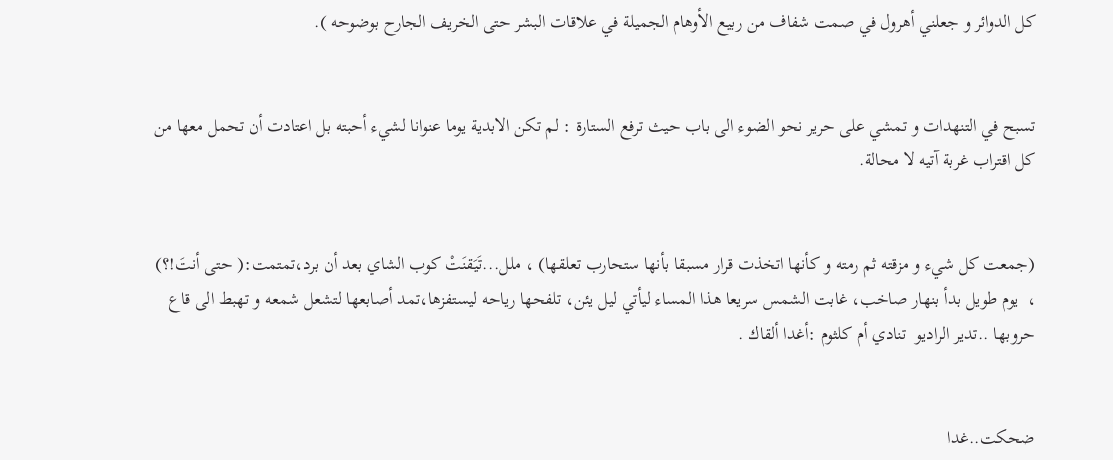كل الدوائر و جعلني أهرول في صمت شفاف من ربيع الأوهام الجميلة في علاقات البشر حتى الخريف الجارح بوضوحه ).


تسبح في التنهدات و تمشي على حرير نحو الضوء الى باب حيث ترفع الستارة : لم تكن الابدية يوما عنوانا لشيء أحبته بل اعتادت أن تحمل معها من كل اقتراب غربة آتيه لا محالة.


(جمعت كل شيء و مزقته ثم رمته و كأنها اتخذت قرار مسبقا بأنها ستحارب تعلقها) ، ملل...تَيَقنَتْ كوب الشاي بعد أن برد،تمتمت:( حتى أنتَ!؟) ،  يوم طويل بدأ بنهار صاخب، غابت الشمس سريعا هذا المساء ليأتي ليل يئن، تلفحها رياحه ليستفزها،تمد أصابعها لتشعل شمعه و تهبط الى قاع حروبها ..تدير الراديو  تنادي أم كلثوم :أغدا ألقاك .


ضحكت..غدا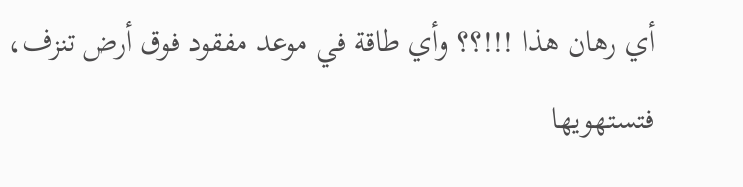أي رهان هذا !!!؟؟ وأي طاقة في موعد مفقود فوق أرض تنزف، فتستهويها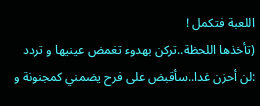اللعبة فتكمل !
(تأخذها اللحظة..تركن بهدوء تغمض عينيها و تردد :لن أحزن غدا..سأقبض على فرح يضمني كمجنونة و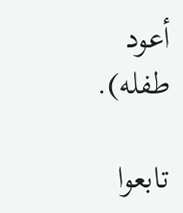أعود طفله).

تابعوا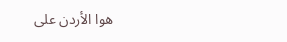هوا الأردن على